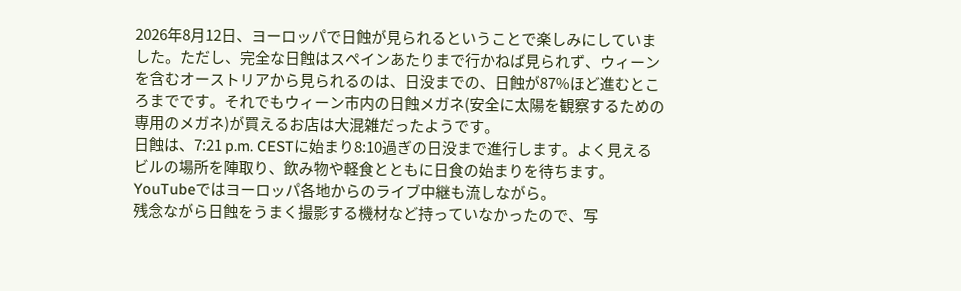2026年8月12日、ヨーロッパで日蝕が見られるということで楽しみにしていました。ただし、完全な日蝕はスペインあたりまで行かねば見られず、ウィーンを含むオーストリアから見られるのは、日没までの、日蝕が87%ほど進むところまでです。それでもウィーン市内の日蝕メガネ(安全に太陽を観察するための専用のメガネ)が買えるお店は大混雑だったようです。
日蝕は、7:21 p.m. CESTに始まり8:10過ぎの日没まで進行します。よく見えるビルの場所を陣取り、飲み物や軽食とともに日食の始まりを待ちます。YouTubeではヨーロッパ各地からのライブ中継も流しながら。
残念ながら日蝕をうまく撮影する機材など持っていなかったので、写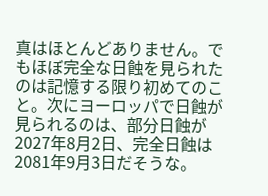真はほとんどありません。でもほぼ完全な日蝕を見られたのは記憶する限り初めてのこと。次にヨーロッパで日蝕が見られるのは、部分日蝕が2027年8月2日、完全日蝕は2081年9月3日だそうな。